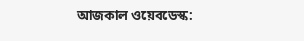আজকাল ওয়েবডেস্ক: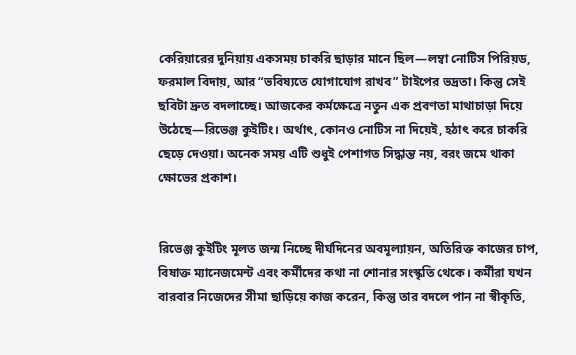কেরিয়ারের দুনিয়ায় একসময় চাকরি ছাড়ার মানে ছিল—লম্বা নোটিস পিরিয়ড, ফরমাল বিদায়, আর “ভবিষ্যতে যোগাযোগ রাখব” টাইপের ভদ্রতা। কিন্তু সেই ছবিটা দ্রুত বদলাচ্ছে। আজকের কর্মক্ষেত্রে নতুন এক প্রবণতা মাথাচাড়া দিয়ে উঠেছে—রিভেঞ্জ কুইটিং। অর্থাৎ, কোনও নোটিস না দিয়েই, হঠাৎ করে চাকরি ছেড়ে দেওয়া। অনেক সময় এটি শুধুই পেশাগত সিদ্ধান্ত নয়, বরং জমে থাকা ক্ষোভের প্রকাশ।


রিভেঞ্জ কুইটিং মূলত জন্ম নিচ্ছে দীর্ঘদিনের অবমূল্যায়ন, অতিরিক্ত কাজের চাপ, বিষাক্ত ম্যানেজমেন্ট এবং কর্মীদের কথা না শোনার সংস্কৃতি থেকে। কর্মীরা যখন বারবার নিজেদের সীমা ছাড়িয়ে কাজ করেন, কিন্তু তার বদলে পান না স্বীকৃতি,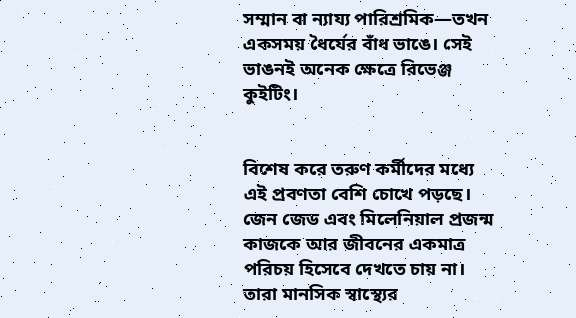সম্মান বা ন্যায্য পারিশ্রমিক—তখন একসময় ধৈর্যের বাঁধ ভাঙে। সেই ভাঙনই অনেক ক্ষেত্রে রিভেঞ্জ কুইটিং।


বিশেষ করে তরুণ কর্মীদের মধ্যে এই প্রবণতা বেশি চোখে পড়ছে। জেন জেড এবং মিলেনিয়াল প্রজন্ম কাজকে আর জীবনের একমাত্র পরিচয় হিসেবে দেখতে চায় না। তারা মানসিক স্বাস্থ্যের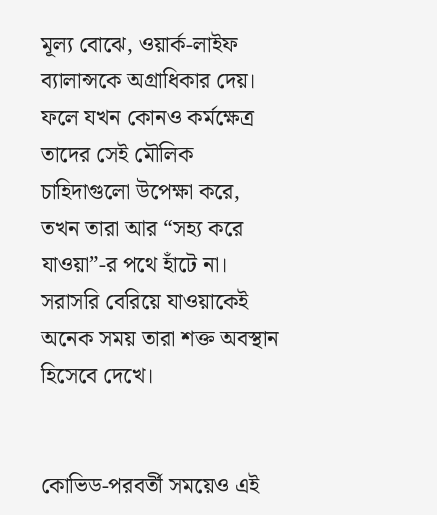মূল্য বোঝে, ওয়ার্ক-লাইফ ব্যালান্সকে অগ্রাধিকার দেয়। ফলে যখন কোনও কর্মক্ষেত্র তাদের সেই মৌলিক চাহিদাগুলো উপেক্ষা করে, তখন তারা আর “সহ্য করে যাওয়া”-র পথে হাঁটে না। সরাসরি বেরিয়ে যাওয়াকেই অনেক সময় তারা শক্ত অবস্থান হিসেবে দেখে।


কোভিড-পরবর্তী সময়েও এই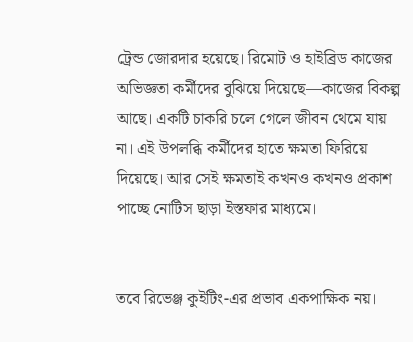ট্রেন্ড জোরদার হয়েছে। রিমোট ও হাইব্রিড কাজের অভিজ্ঞতা কর্মীদের বুঝিয়ে দিয়েছে—কাজের বিকল্প আছে। একটি চাকরি চলে গেলে জীবন থেমে যায় না। এই উপলব্ধি কর্মীদের হাতে ক্ষমতা ফিরিয়ে দিয়েছে। আর সেই ক্ষমতাই কখনও কখনও প্রকাশ পাচ্ছে নোটিস ছাড়া ইস্তফার মাধ্যমে।


তবে রিভেঞ্জ কুইটিং-এর প্রভাব একপাক্ষিক নয়।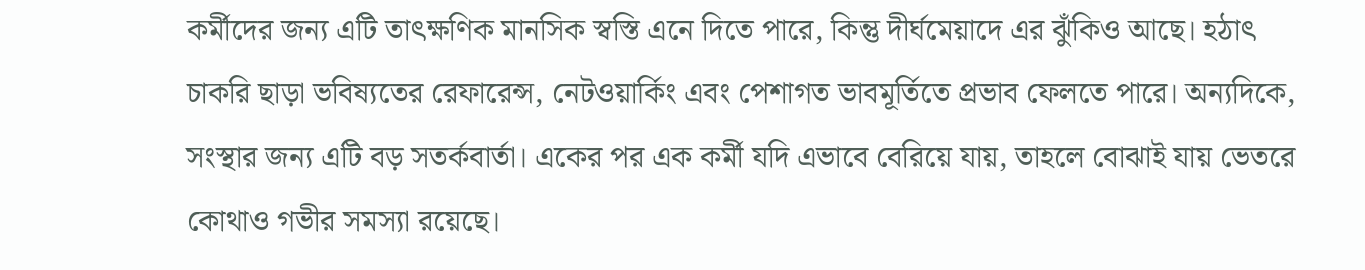কর্মীদের জন্য এটি তাৎক্ষণিক মানসিক স্বস্তি এনে দিতে পারে, কিন্তু দীর্ঘমেয়াদে এর ঝুঁকিও আছে। হঠাৎ চাকরি ছাড়া ভবিষ্যতের রেফারেন্স, নেটওয়ার্কিং এবং পেশাগত ভাবমূর্তিতে প্রভাব ফেলতে পারে। অন্যদিকে, সংস্থার জন্য এটি বড় সতর্কবার্তা। একের পর এক কর্মী যদি এভাবে বেরিয়ে যায়, তাহলে বোঝাই যায় ভেতরে কোথাও গভীর সমস্যা রয়েছে।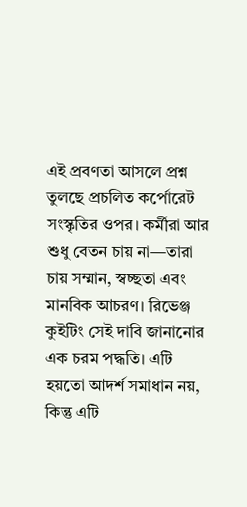এই প্রবণতা আসলে প্রশ্ন তুলছে প্রচলিত কর্পোরেট সংস্কৃতির ওপর। কর্মীরা আর শুধু বেতন চায় না—তারা চায় সম্মান, স্বচ্ছতা এবং মানবিক আচরণ। রিভেঞ্জ কুইটিং সেই দাবি জানানোর এক চরম পদ্ধতি। এটি হয়তো আদর্শ সমাধান নয়, কিন্তু এটি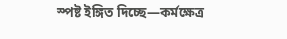স্পষ্ট ইঙ্গিত দিচ্ছে—কর্মক্ষেত্র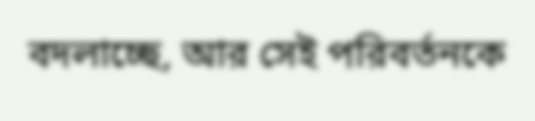বদলাচ্ছে, আর সেই পরিবর্তনকে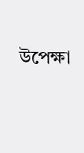উপেক্ষা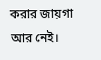করার জায়গা আর নেই।